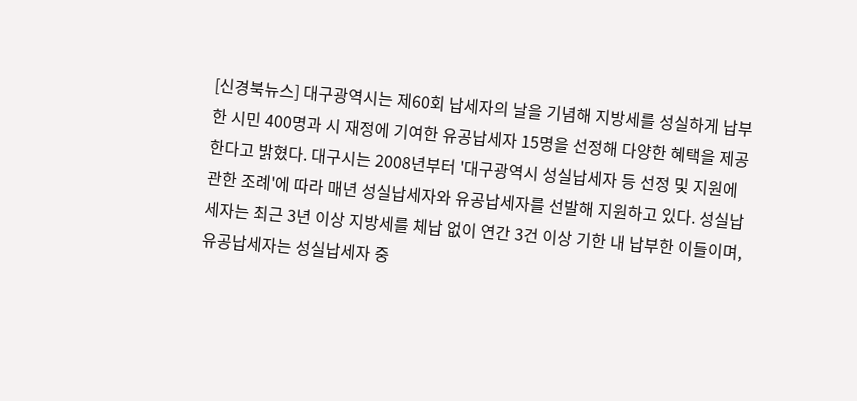[신경북뉴스] 대구광역시는 제60회 납세자의 날을 기념해 지방세를 성실하게 납부한 시민 400명과 시 재정에 기여한 유공납세자 15명을 선정해 다양한 혜택을 제공한다고 밝혔다. 대구시는 2008년부터 '대구광역시 성실납세자 등 선정 및 지원에 관한 조례'에 따라 매년 성실납세자와 유공납세자를 선발해 지원하고 있다. 성실납세자는 최근 3년 이상 지방세를 체납 없이 연간 3건 이상 기한 내 납부한 이들이며, 유공납세자는 성실납세자 중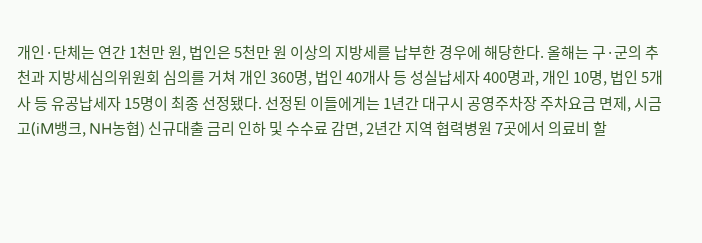개인·단체는 연간 1천만 원, 법인은 5천만 원 이상의 지방세를 납부한 경우에 해당한다. 올해는 구·군의 추천과 지방세심의위원회 심의를 거쳐 개인 360명, 법인 40개사 등 성실납세자 400명과, 개인 10명, 법인 5개사 등 유공납세자 15명이 최종 선정됐다. 선정된 이들에게는 1년간 대구시 공영주차장 주차요금 면제, 시금고(iM뱅크, NH농협) 신규대출 금리 인하 및 수수료 감면, 2년간 지역 협력병원 7곳에서 의료비 할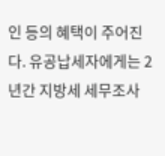인 등의 혜택이 주어진다. 유공납세자에게는 2년간 지방세 세무조사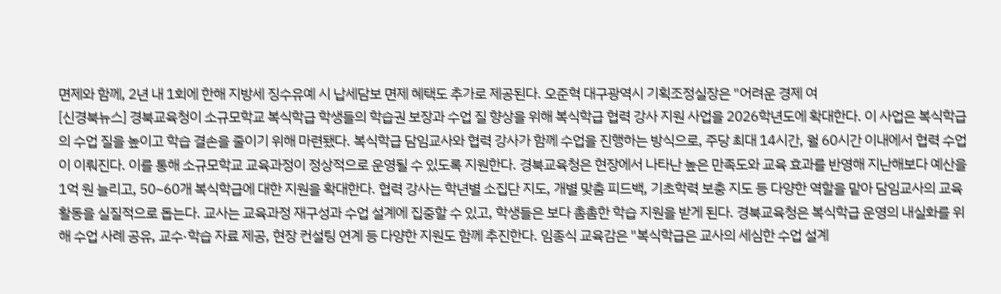면제와 함께, 2년 내 1회에 한해 지방세 징수유예 시 납세담보 면제 혜택도 추가로 제공된다. 오준혁 대구광역시 기획조정실장은 "어려운 경제 여
[신경북뉴스] 경북교육청이 소규모학교 복식학급 학생들의 학습권 보장과 수업 질 향상을 위해 복식학급 협력 강사 지원 사업을 2026학년도에 확대한다. 이 사업은 복식학급의 수업 질을 높이고 학습 결손을 줄이기 위해 마련됐다. 복식학급 담임교사와 협력 강사가 함께 수업을 진행하는 방식으로, 주당 최대 14시간, 월 60시간 이내에서 협력 수업이 이뤄진다. 이를 통해 소규모학교 교육과정이 정상적으로 운영될 수 있도록 지원한다. 경북교육청은 현장에서 나타난 높은 만족도와 교육 효과를 반영해 지난해보다 예산을 1억 원 늘리고, 50~60개 복식학급에 대한 지원을 확대한다. 협력 강사는 학년별 소집단 지도, 개별 맞춤 피드백, 기초학력 보충 지도 등 다양한 역할을 맡아 담임교사의 교육활동을 실질적으로 돕는다. 교사는 교육과정 재구성과 수업 설계에 집중할 수 있고, 학생들은 보다 촘촘한 학습 지원을 받게 된다. 경북교육청은 복식학급 운영의 내실화를 위해 수업 사례 공유, 교수·학습 자료 제공, 현장 컨설팅 연계 등 다양한 지원도 함께 추진한다. 임종식 교육감은 "복식학급은 교사의 세심한 수업 설계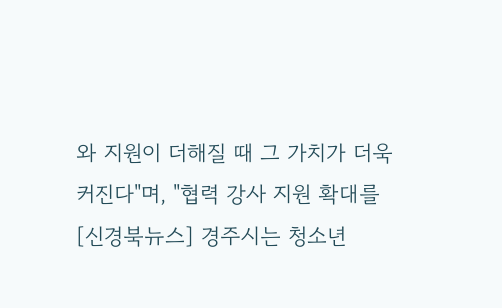와 지원이 더해질 때 그 가치가 더욱 커진다"며, "협력 강사 지원 확대를
[신경북뉴스] 경주시는 청소년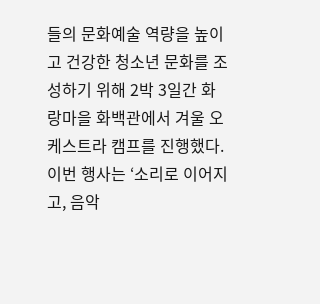들의 문화예술 역량을 높이고 건강한 청소년 문화를 조성하기 위해 2박 3일간 화랑마을 화백관에서 겨울 오케스트라 캠프를 진행했다. 이번 행사는 ‘소리로 이어지고, 음악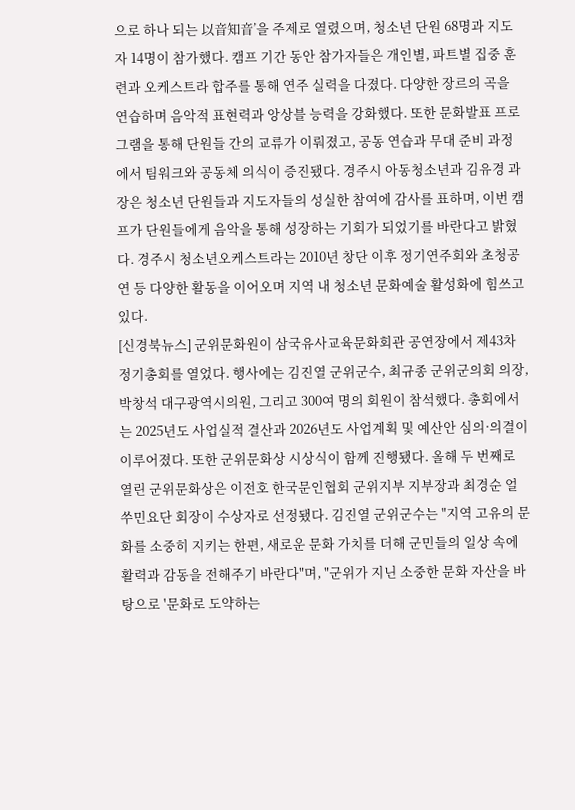으로 하나 되는 以音知音’을 주제로 열렸으며, 청소년 단원 68명과 지도자 14명이 참가했다. 캠프 기간 동안 참가자들은 개인별, 파트별 집중 훈련과 오케스트라 합주를 통해 연주 실력을 다졌다. 다양한 장르의 곡을 연습하며 음악적 표현력과 앙상블 능력을 강화했다. 또한 문화발표 프로그램을 통해 단원들 간의 교류가 이뤄졌고, 공동 연습과 무대 준비 과정에서 팀워크와 공동체 의식이 증진됐다. 경주시 아동청소년과 김유경 과장은 청소년 단원들과 지도자들의 성실한 참여에 감사를 표하며, 이번 캠프가 단원들에게 음악을 통해 성장하는 기회가 되었기를 바란다고 밝혔다. 경주시 청소년오케스트라는 2010년 창단 이후 정기연주회와 초청공연 등 다양한 활동을 이어오며 지역 내 청소년 문화예술 활성화에 힘쓰고 있다.
[신경북뉴스] 군위문화원이 삼국유사교육문화회관 공연장에서 제43차 정기총회를 열었다. 행사에는 김진열 군위군수, 최규종 군위군의회 의장, 박창석 대구광역시의원, 그리고 300여 명의 회원이 참석했다. 총회에서는 2025년도 사업실적 결산과 2026년도 사업계획 및 예산안 심의·의결이 이루어졌다. 또한 군위문화상 시상식이 함께 진행됐다. 올해 두 번째로 열린 군위문화상은 이전호 한국문인협회 군위지부 지부장과 최경순 얼쑤민요단 회장이 수상자로 선정됐다. 김진열 군위군수는 "지역 고유의 문화를 소중히 지키는 한편, 새로운 문화 가치를 더해 군민들의 일상 속에 활력과 감동을 전해주기 바란다"며, "군위가 지닌 소중한 문화 자산을 바탕으로 '문화로 도약하는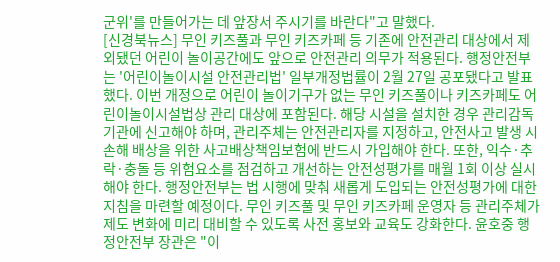군위'를 만들어가는 데 앞장서 주시기를 바란다"고 말했다.
[신경북뉴스] 무인 키즈풀과 무인 키즈카페 등 기존에 안전관리 대상에서 제외됐던 어린이 놀이공간에도 앞으로 안전관리 의무가 적용된다. 행정안전부는 '어린이놀이시설 안전관리법' 일부개정법률이 2월 27일 공포됐다고 발표했다. 이번 개정으로 어린이 놀이기구가 없는 무인 키즈풀이나 키즈카페도 어린이놀이시설법상 관리 대상에 포함된다. 해당 시설을 설치한 경우 관리감독 기관에 신고해야 하며, 관리주체는 안전관리자를 지정하고, 안전사고 발생 시 손해 배상을 위한 사고배상책임보험에 반드시 가입해야 한다. 또한, 익수·추락·충돌 등 위험요소를 점검하고 개선하는 안전성평가를 매월 1회 이상 실시해야 한다. 행정안전부는 법 시행에 맞춰 새롭게 도입되는 안전성평가에 대한 지침을 마련할 예정이다. 무인 키즈풀 및 무인 키즈카페 운영자 등 관리주체가 제도 변화에 미리 대비할 수 있도록 사전 홍보와 교육도 강화한다. 윤호중 행정안전부 장관은 "이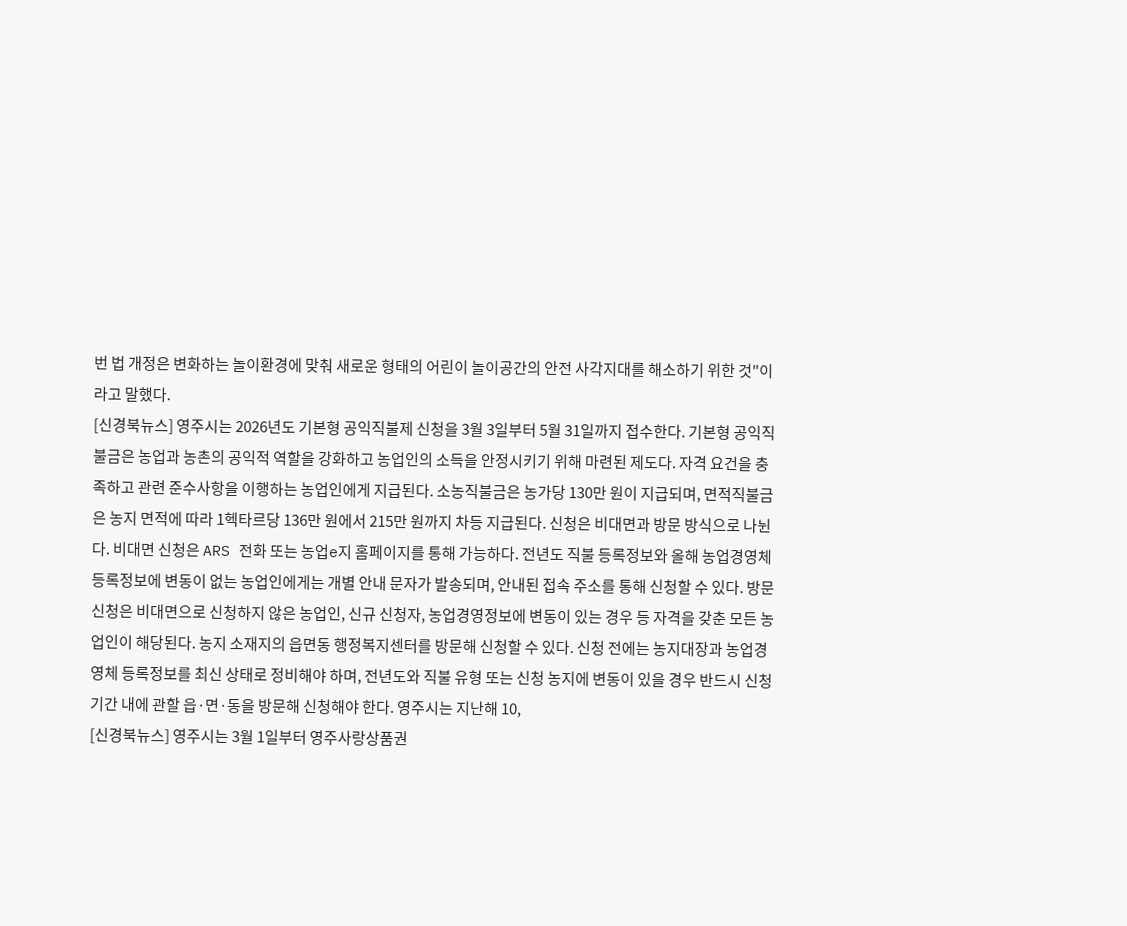번 법 개정은 변화하는 놀이환경에 맞춰 새로운 형태의 어린이 놀이공간의 안전 사각지대를 해소하기 위한 것"이라고 말했다.
[신경북뉴스] 영주시는 2026년도 기본형 공익직불제 신청을 3월 3일부터 5월 31일까지 접수한다. 기본형 공익직불금은 농업과 농촌의 공익적 역할을 강화하고 농업인의 소득을 안정시키기 위해 마련된 제도다. 자격 요건을 충족하고 관련 준수사항을 이행하는 농업인에게 지급된다. 소농직불금은 농가당 130만 원이 지급되며, 면적직불금은 농지 면적에 따라 1헥타르당 136만 원에서 215만 원까지 차등 지급된다. 신청은 비대면과 방문 방식으로 나뉜다. 비대면 신청은 ARS 전화 또는 농업e지 홈페이지를 통해 가능하다. 전년도 직불 등록정보와 올해 농업경영체 등록정보에 변동이 없는 농업인에게는 개별 안내 문자가 발송되며, 안내된 접속 주소를 통해 신청할 수 있다. 방문 신청은 비대면으로 신청하지 않은 농업인, 신규 신청자, 농업경영정보에 변동이 있는 경우 등 자격을 갖춘 모든 농업인이 해당된다. 농지 소재지의 읍면동 행정복지센터를 방문해 신청할 수 있다. 신청 전에는 농지대장과 농업경영체 등록정보를 최신 상태로 정비해야 하며, 전년도와 직불 유형 또는 신청 농지에 변동이 있을 경우 반드시 신청 기간 내에 관할 읍·면·동을 방문해 신청해야 한다. 영주시는 지난해 10,
[신경북뉴스] 영주시는 3월 1일부터 영주사랑상품권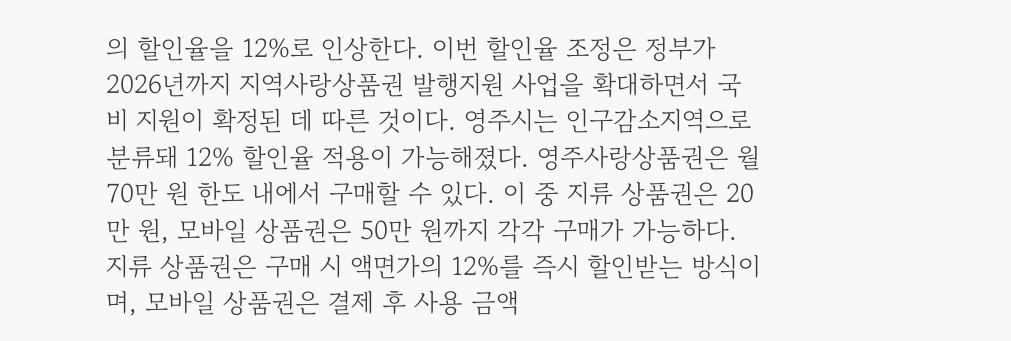의 할인율을 12%로 인상한다. 이번 할인율 조정은 정부가 2026년까지 지역사랑상품권 발행지원 사업을 확대하면서 국비 지원이 확정된 데 따른 것이다. 영주시는 인구감소지역으로 분류돼 12% 할인율 적용이 가능해졌다. 영주사랑상품권은 월 70만 원 한도 내에서 구매할 수 있다. 이 중 지류 상품권은 20만 원, 모바일 상품권은 50만 원까지 각각 구매가 가능하다. 지류 상품권은 구매 시 액면가의 12%를 즉시 할인받는 방식이며, 모바일 상품권은 결제 후 사용 금액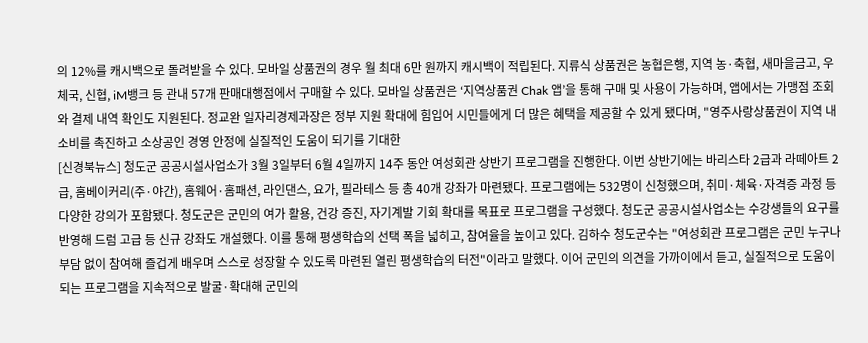의 12%를 캐시백으로 돌려받을 수 있다. 모바일 상품권의 경우 월 최대 6만 원까지 캐시백이 적립된다. 지류식 상품권은 농협은행, 지역 농·축협, 새마을금고, 우체국, 신협, iM뱅크 등 관내 57개 판매대행점에서 구매할 수 있다. 모바일 상품권은 ‘지역상품권 Chak 앱’을 통해 구매 및 사용이 가능하며, 앱에서는 가맹점 조회와 결제 내역 확인도 지원된다. 정교완 일자리경제과장은 정부 지원 확대에 힘입어 시민들에게 더 많은 혜택을 제공할 수 있게 됐다며, "영주사랑상품권이 지역 내 소비를 촉진하고 소상공인 경영 안정에 실질적인 도움이 되기를 기대한
[신경북뉴스] 청도군 공공시설사업소가 3월 3일부터 6월 4일까지 14주 동안 여성회관 상반기 프로그램을 진행한다. 이번 상반기에는 바리스타 2급과 라떼아트 2급, 홈베이커리(주·야간), 홈웨어·홈패션, 라인댄스, 요가, 필라테스 등 총 40개 강좌가 마련됐다. 프로그램에는 532명이 신청했으며, 취미·체육·자격증 과정 등 다양한 강의가 포함됐다. 청도군은 군민의 여가 활용, 건강 증진, 자기계발 기회 확대를 목표로 프로그램을 구성했다. 청도군 공공시설사업소는 수강생들의 요구를 반영해 드럼 고급 등 신규 강좌도 개설했다. 이를 통해 평생학습의 선택 폭을 넓히고, 참여율을 높이고 있다. 김하수 청도군수는 "여성회관 프로그램은 군민 누구나 부담 없이 참여해 즐겁게 배우며 스스로 성장할 수 있도록 마련된 열린 평생학습의 터전"이라고 말했다. 이어 군민의 의견을 가까이에서 듣고, 실질적으로 도움이 되는 프로그램을 지속적으로 발굴·확대해 군민의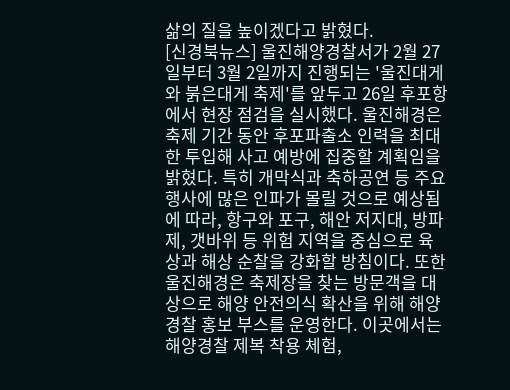삶의 질을 높이겠다고 밝혔다.
[신경북뉴스] 울진해양경찰서가 2월 27일부터 3월 2일까지 진행되는 '울진대게와 붉은대게 축제'를 앞두고 26일 후포항에서 현장 점검을 실시했다. 울진해경은 축제 기간 동안 후포파출소 인력을 최대한 투입해 사고 예방에 집중할 계획임을 밝혔다. 특히 개막식과 축하공연 등 주요 행사에 많은 인파가 몰릴 것으로 예상됨에 따라, 항구와 포구, 해안 저지대, 방파제, 갯바위 등 위험 지역을 중심으로 육상과 해상 순찰을 강화할 방침이다. 또한 울진해경은 축제장을 찾는 방문객을 대상으로 해양 안전의식 확산을 위해 해양경찰 홍보 부스를 운영한다. 이곳에서는 해양경찰 제복 착용 체험,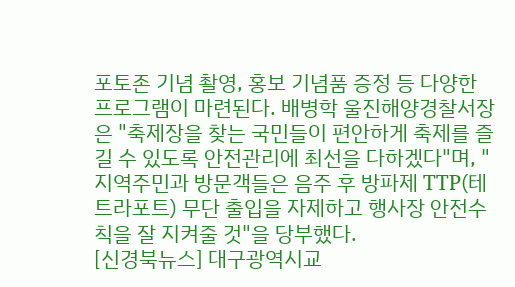포토존 기념 촬영, 홍보 기념품 증정 등 다양한 프로그램이 마련된다. 배병학 울진해양경찰서장은 "축제장을 찾는 국민들이 편안하게 축제를 즐길 수 있도록 안전관리에 최선을 다하겠다"며, "지역주민과 방문객들은 음주 후 방파제 TTP(테트라포트) 무단 출입을 자제하고 행사장 안전수칙을 잘 지켜줄 것"을 당부했다.
[신경북뉴스] 대구광역시교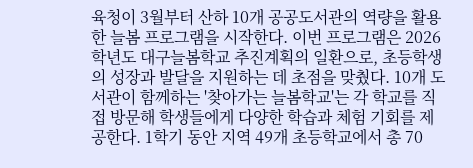육청이 3월부터 산하 10개 공공도서관의 역량을 활용한 늘봄 프로그램을 시작한다. 이번 프로그램은 2026학년도 대구늘봄학교 추진계획의 일환으로, 초등학생의 성장과 발달을 지원하는 데 초점을 맞췄다. 10개 도서관이 함께하는 '찾아가는 늘봄학교'는 각 학교를 직접 방문해 학생들에게 다양한 학습과 체험 기회를 제공한다. 1학기 동안 지역 49개 초등학교에서 총 70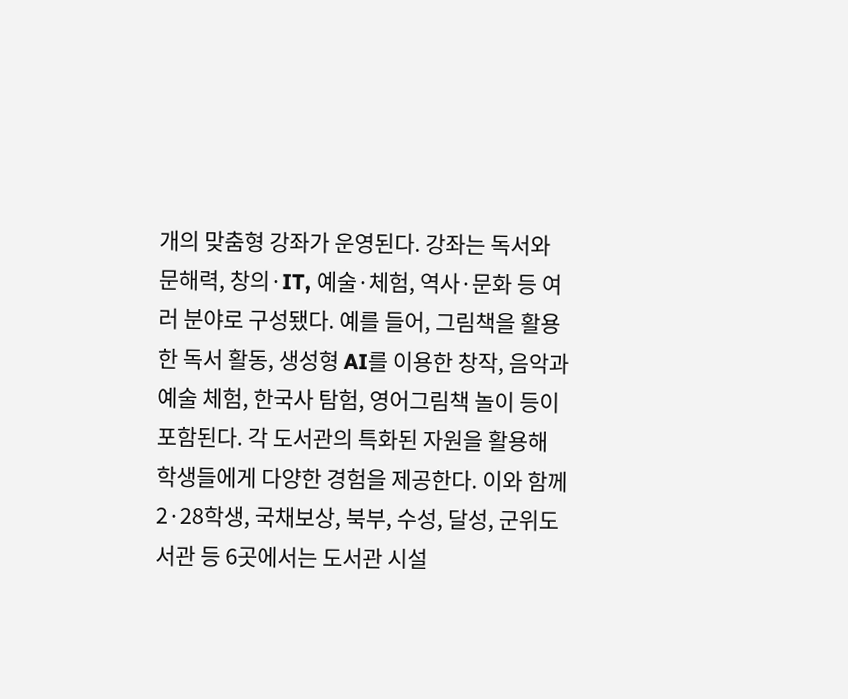개의 맞춤형 강좌가 운영된다. 강좌는 독서와 문해력, 창의·IT, 예술·체험, 역사·문화 등 여러 분야로 구성됐다. 예를 들어, 그림책을 활용한 독서 활동, 생성형 AI를 이용한 창작, 음악과 예술 체험, 한국사 탐험, 영어그림책 놀이 등이 포함된다. 각 도서관의 특화된 자원을 활용해 학생들에게 다양한 경험을 제공한다. 이와 함께 2·28학생, 국채보상, 북부, 수성, 달성, 군위도서관 등 6곳에서는 도서관 시설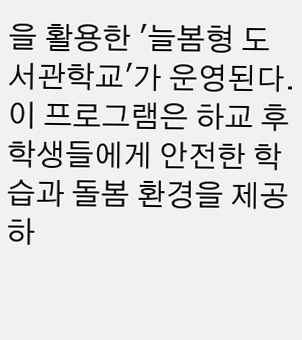을 활용한 '늘봄형 도서관학교'가 운영된다. 이 프로그램은 하교 후 학생들에게 안전한 학습과 돌봄 환경을 제공하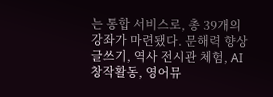는 통합 서비스로, 총 39개의 강좌가 마련됐다. 문해력 향상 글쓰기, 역사 전시관 체험, AI 창작활동, 영어뮤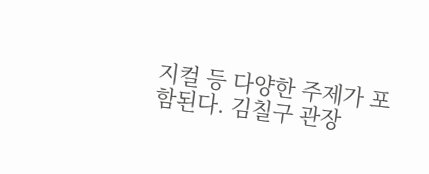지컬 등 다양한 주제가 포함된다. 김칠구 관장